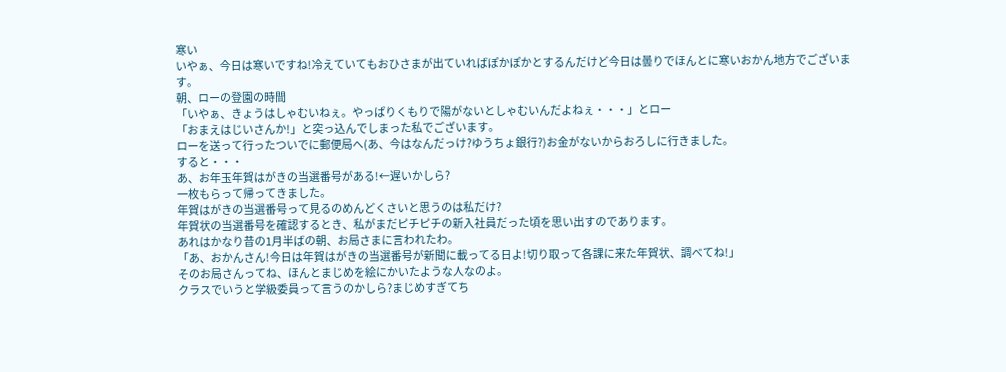寒い
いやぁ、今日は寒いですね!冷えていてもおひさまが出ていればぽかぽかとするんだけど今日は曇りでほんとに寒いおかん地方でございます。
朝、ローの登園の時間
「いやぁ、きょうはしゃむいねぇ。やっぱりくもりで陽がないとしゃむいんだよねぇ・・・」とロー
「おまえはじいさんか!」と突っ込んでしまった私でございます。
ローを送って行ったついでに郵便局へ(あ、今はなんだっけ?ゆうちょ銀行?)お金がないからおろしに行きました。
すると・・・
あ、お年玉年賀はがきの当選番号がある!←遅いかしら?
一枚もらって帰ってきました。
年賀はがきの当選番号って見るのめんどくさいと思うのは私だけ?
年賀状の当選番号を確認するとき、私がまだピチピチの新入社員だった頃を思い出すのであります。
あれはかなり昔の1月半ばの朝、お局さまに言われたわ。
「あ、おかんさん!今日は年賀はがきの当選番号が新聞に載ってる日よ!切り取って各課に来た年賀状、調べてね!」
そのお局さんってね、ほんとまじめを絵にかいたような人なのよ。
クラスでいうと学級委員って言うのかしら?まじめすぎてち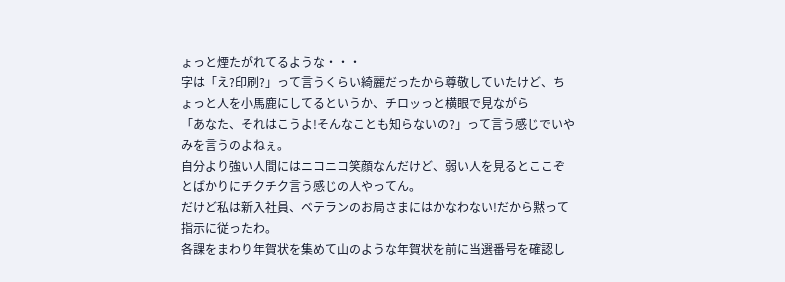ょっと煙たがれてるような・・・
字は「え?印刷?」って言うくらい綺麗だったから尊敬していたけど、ちょっと人を小馬鹿にしてるというか、チロッっと横眼で見ながら
「あなた、それはこうよ!そんなことも知らないの?」って言う感じでいやみを言うのよねぇ。
自分より強い人間にはニコニコ笑顔なんだけど、弱い人を見るとここぞとばかりにチクチク言う感じの人やってん。
だけど私は新入社員、ベテランのお局さまにはかなわない!だから黙って指示に従ったわ。
各課をまわり年賀状を集めて山のような年賀状を前に当選番号を確認し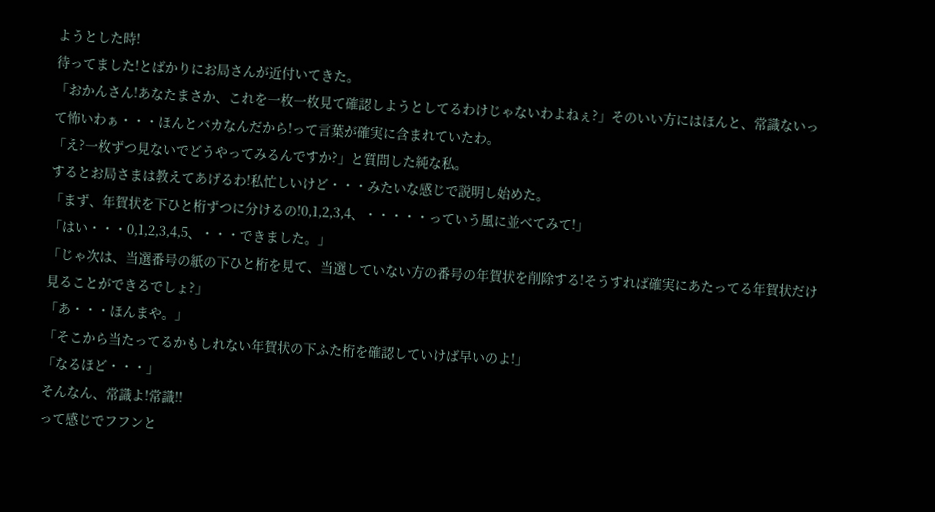ようとした時!
待ってました!とばかりにお局さんが近付いてきた。
「おかんさん!あなたまさか、これを一枚一枚見て確認しようとしてるわけじゃないわよねぇ?」そのいい方にはほんと、常識ないって怖いわぁ・・・ほんとバカなんだから!って言葉が確実に含まれていたわ。
「え?一枚ずつ見ないでどうやってみるんですか?」と質問した純な私。
するとお局さまは教えてあげるわ!私忙しいけど・・・みたいな感じで説明し始めた。
「まず、年賀状を下ひと桁ずつに分けるの!0,1,2,3,4、・・・・・っていう風に並べてみて!」
「はい・・・0,1,2,3,4,5、・・・できました。」
「じゃ次は、当選番号の紙の下ひと桁を見て、当選していない方の番号の年賀状を削除する!そうすれば確実にあたってる年賀状だけ見ることができるでしょ?」
「あ・・・ほんまや。」
「そこから当たってるかもしれない年賀状の下ふた桁を確認していけば早いのよ!」
「なるほど・・・」
そんなん、常識よ!常識!!
って感じでフフンと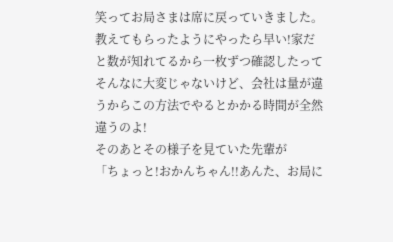笑ってお局さまは席に戻っていきました。
教えてもらったようにやったら早い!家だと数が知れてるから一枚ずつ確認したってそんなに大変じゃないけど、会社は量が違うからこの方法でやるとかかる時間が全然違うのよ!
そのあとその様子を見ていた先輩が
「ちょっと!おかんちゃん!!あんた、お局に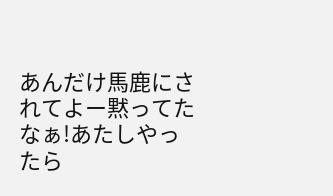あんだけ馬鹿にされてよー黙ってたなぁ!あたしやったら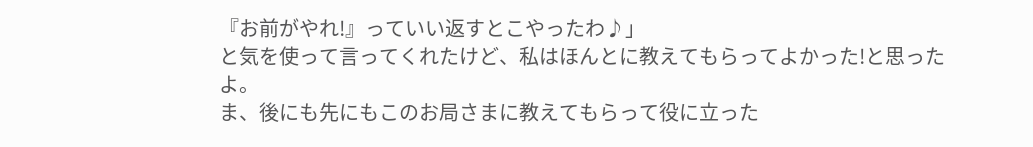『お前がやれ!』っていい返すとこやったわ♪」
と気を使って言ってくれたけど、私はほんとに教えてもらってよかった!と思ったよ。
ま、後にも先にもこのお局さまに教えてもらって役に立った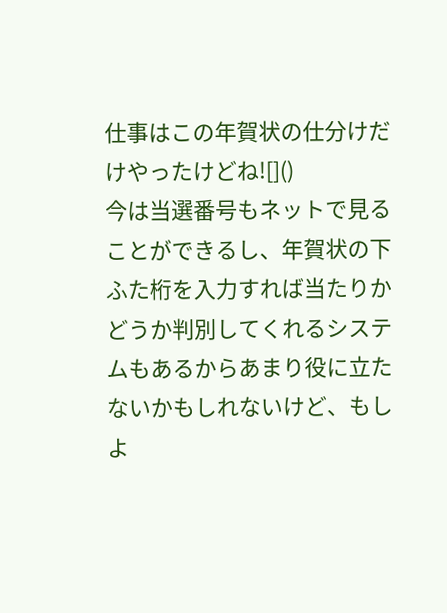仕事はこの年賀状の仕分けだけやったけどね![]()
今は当選番号もネットで見ることができるし、年賀状の下ふた桁を入力すれば当たりかどうか判別してくれるシステムもあるからあまり役に立たないかもしれないけど、もしよ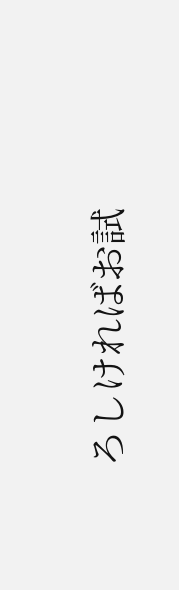ろしければお試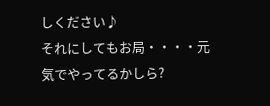しください♪
それにしてもお局・・・・元気でやってるかしら?